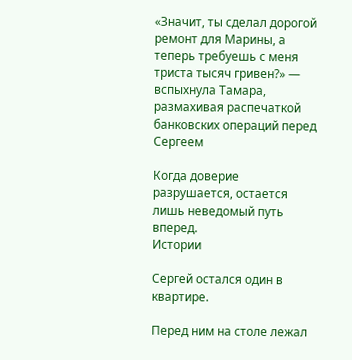«Значит, ты сделал дорогой ремонт для Марины, а теперь требуешь с меня триста тысяч гривен?» — вспыхнула Тамара, размахивая распечаткой банковских операций перед Сергеем

Когда доверие разрушается, остается лишь неведомый путь вперед.
Истории

Сергей остался один в квартире.

Перед ним на столе лежал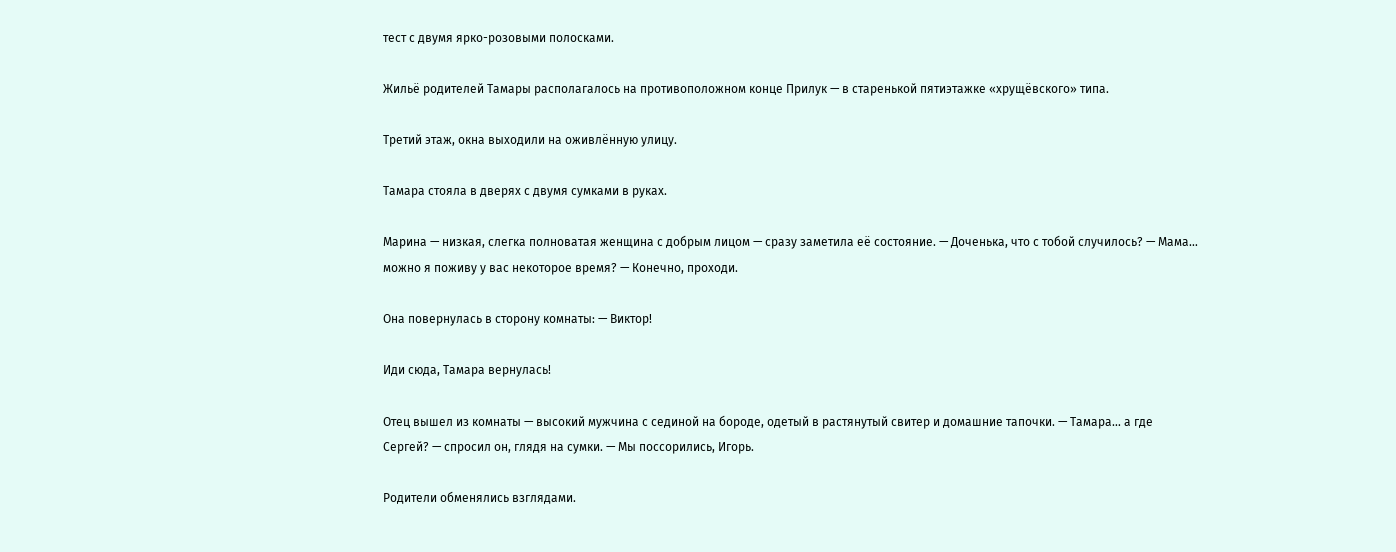тест с двумя ярко-розовыми полосками.

Жильё родителей Тамары располагалось на противоположном конце Прилук — в старенькой пятиэтажке «хрущёвского» типа.

Третий этаж, окна выходили на оживлённую улицу.

Тамара стояла в дверях с двумя сумками в руках.

Марина — низкая, слегка полноватая женщина с добрым лицом — сразу заметила её состояние. — Доченька, что с тобой случилось? — Мама… можно я поживу у вас некоторое время? — Конечно, проходи.

Она повернулась в сторону комнаты: — Виктор!

Иди сюда, Тамара вернулась!

Отец вышел из комнаты — высокий мужчина с сединой на бороде, одетый в растянутый свитер и домашние тапочки. — Тамара… а где Сергей? — спросил он, глядя на сумки. — Мы поссорились, Игорь.

Родители обменялись взглядами.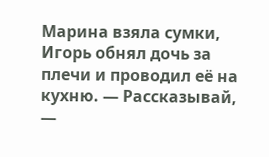Марина взяла сумки, Игорь обнял дочь за плечи и проводил её на кухню. — Рассказывай, —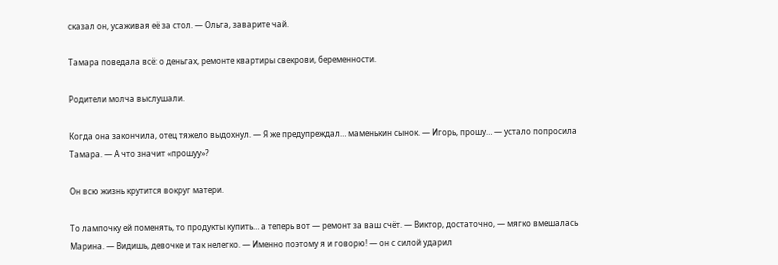сказал он, усаживая её за стол. — Ольга, заварите чай.

Тамара поведала всё: о деньгах, ремонте квартиры свекрови, беременности.

Родители молча выслушали.

Когда она закончила, отец тяжело выдохнул. — Я же предупреждал… маменькин сынок. — Игорь, прошу… — устало попросила Тамара. — А что значит «прошуу»?

Он всю жизнь крутится вокруг матери.

То лампочку ей поменять, то продукты купить… а теперь вот — ремонт за ваш счёт. — Виктор, достаточно, — мягко вмешалась Марина. — Видишь, девочке и так нелегко. — Именно поэтому я и говорю! — он с силой ударил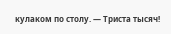кулаком по столу. — Триста тысяч!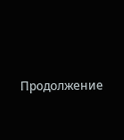Продолжение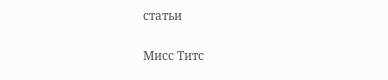статьи

Мисс Титс